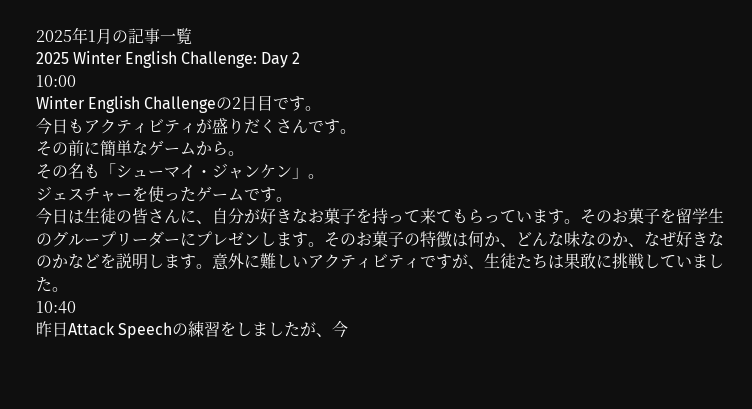2025年1月の記事一覧
2025 Winter English Challenge: Day 2
10:00
Winter English Challengeの2日目です。
今日もアクティビティが盛りだくさんです。
その前に簡単なゲームから。
その名も「シューマイ・ジャンケン」。
ジェスチャーを使ったゲームです。
今日は生徒の皆さんに、自分が好きなお菓子を持って来てもらっています。そのお菓子を留学生のグループリーダーにプレゼンします。そのお菓子の特徴は何か、どんな味なのか、なぜ好きなのかなどを説明します。意外に難しいアクティビティですが、生徒たちは果敢に挑戦していました。
10:40
昨日Attack Speechの練習をしましたが、今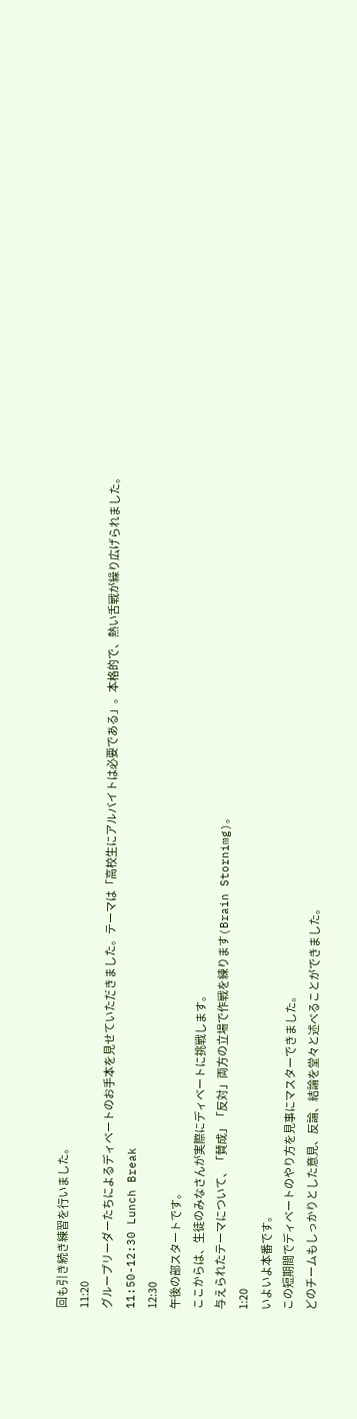回も引き続き練習を行いました。
11:20
グループリーダーたちによるディベートのお手本を見せていただきました。テーマは「高校生にアルバイトは必要である」。本格的で、熱い舌戦が繰り広げられました。
11:50-12:30 Lunch Break
12:30
午後の部スタートです。
ここからは、生徒のみなさんが実際にディベートに挑戦します。
与えられたテーマについて、「賛成」「反対」両方の立場で作戦を練ります(Brain Stornimg)。
1:20
いよいよ本番です。
この短期間でディベートのやり方を見事にマスターできました。
どのチームもしっかりとした意見、反論、結論を堂々と述べることができました。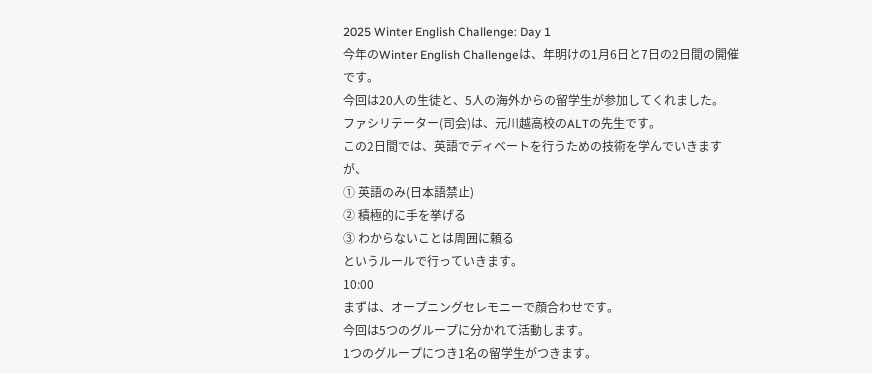2025 Winter English Challenge: Day 1
今年のWinter English Challengeは、年明けの1月6日と7日の2日間の開催です。
今回は20人の生徒と、5人の海外からの留学生が参加してくれました。
ファシリテーター(司会)は、元川越高校のALTの先生です。
この2日間では、英語でディベートを行うための技術を学んでいきますが、
① 英語のみ(日本語禁止)
② 積極的に手を挙げる
③ わからないことは周囲に頼る
というルールで行っていきます。
10:00
まずは、オープニングセレモニーで顔合わせです。
今回は5つのグループに分かれて活動します。
1つのグループにつき1名の留学生がつきます。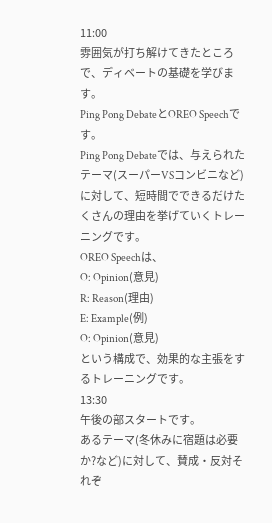11:00
雰囲気が打ち解けてきたところで、ディベートの基礎を学びます。
Ping Pong DebateとOREO Speechです。
Ping Pong Debateでは、与えられたテーマ(スーパーVSコンビニなど)に対して、短時間でできるだけたくさんの理由を挙げていくトレーニングです。
OREO Speechは、
O: Opinion(意見)
R: Reason(理由)
E: Example(例)
O: Opinion(意見)
という構成で、効果的な主張をするトレーニングです。
13:30
午後の部スタートです。
あるテーマ(冬休みに宿題は必要か?など)に対して、賛成・反対それぞ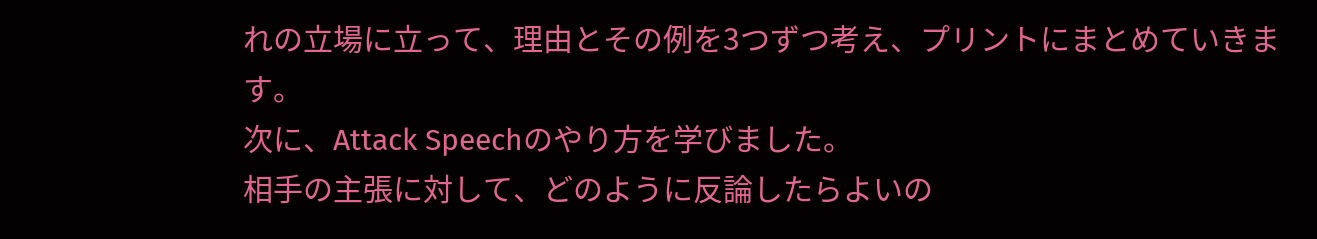れの立場に立って、理由とその例を3つずつ考え、プリントにまとめていきます。
次に、Attack Speechのやり方を学びました。
相手の主張に対して、どのように反論したらよいの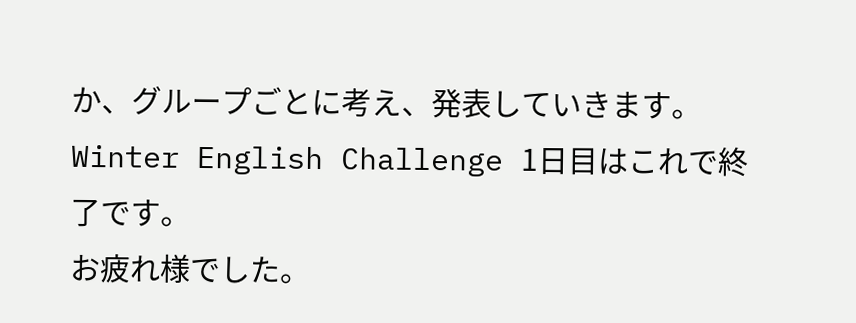か、グループごとに考え、発表していきます。
Winter English Challenge 1日目はこれで終了です。
お疲れ様でした。